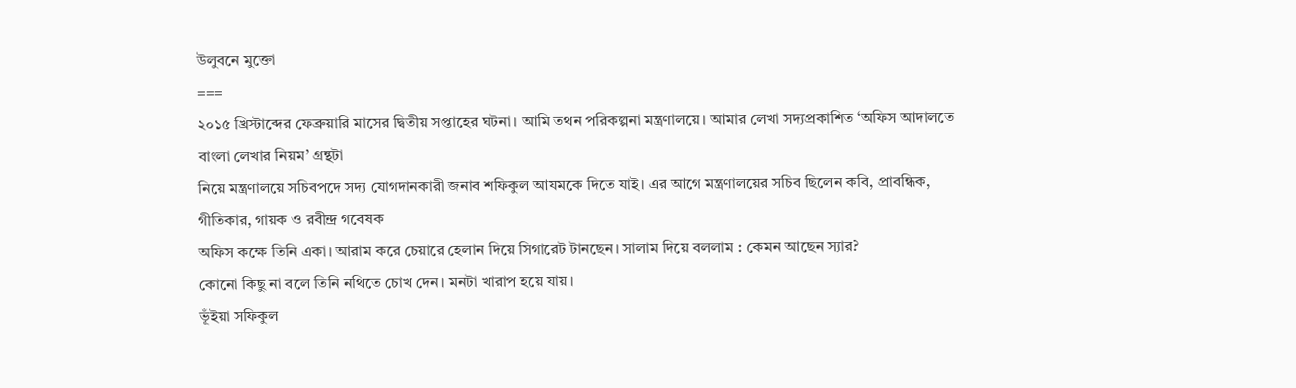উলুবনে মুক্তো
===
২০১৫ খ্রিস্টাব্দের ফেব্রুয়ারি মাসের দ্বিতীয় সপ্তাহের ঘটনা। আমি তথন পরিকল্পনা মন্ত্রণালয়ে। আমার লেখা সদ্যপ্রকাশিত ‘অফিস আদালতে বাংলা লেখার নিয়ম’ গ্রন্থটা
নিয়ে মন্ত্রণালয়ে সচিবপদে সদ্য যোগদানকারী জনাব শফিকুল আযমকে দিতে যাই। এর আগে মন্ত্রণালয়ের সচিব ছিলেন কবি, প্রাবন্ধিক, গীতিকার, গায়ক ও রবীন্দ্র গবেষক
অফিস কক্ষে তিনি একা। আরাম করে চেয়ারে হেলান দিয়ে সিগারেট টানছেন। সালাম দিয়ে বললাম : কেমন আছেন স্যার?
কোনো কিছু না বলে তিনি নথিতে চোখ দেন। মনটা খারাপ হয়ে যায়।
ভূঁইয়া সফিকুল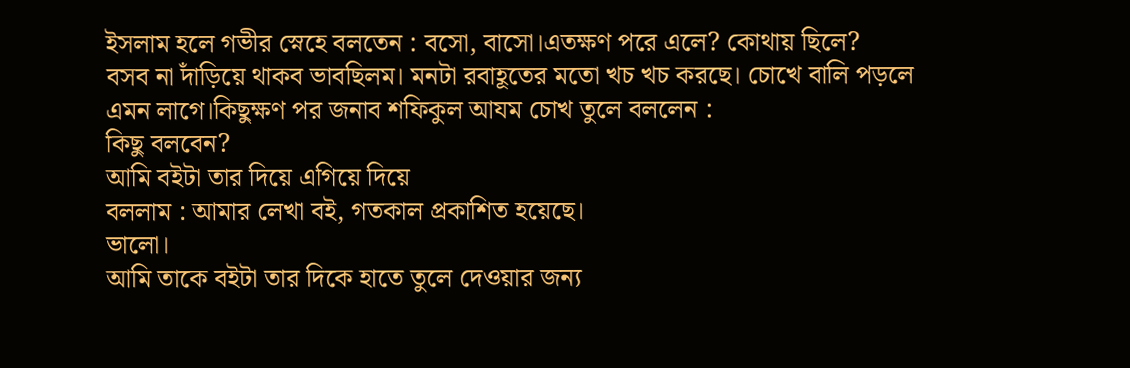ইসলাম হলে গভীর স্নেহে বলতেন : বসো, বাসো।এতক্ষণ পরে এলে? কোথায় ছিলে?
বসব না দাঁড়িয়ে থাকব ভাবছিলম। মনটা রবাহূতের মতো খচ খচ করছে। চোখে বালি পড়লে এমন লাগে।কিছুক্ষণ পর জনাব শফিকুল আযম চোখ তুলে বললেন :
কিছু বলবেন?
আমি বইটা তার দিয়ে এগিয়ে দিয়ে
বললাম : আমার লেখা বই, গতকাল প্রকাশিত হয়েছে।
ভালো।
আমি তাকে বইটা তার দিকে হাতে তুলে দেওয়ার জন্য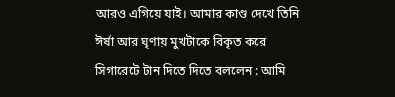আরও এগিয়ে যাই। আমার কাণ্ড দেখে তিনি ঈর্ষা আর ঘৃণায় মুখটাকে বিকৃত করে সিগারেটে টান দিতে দিতে বললেন : আমি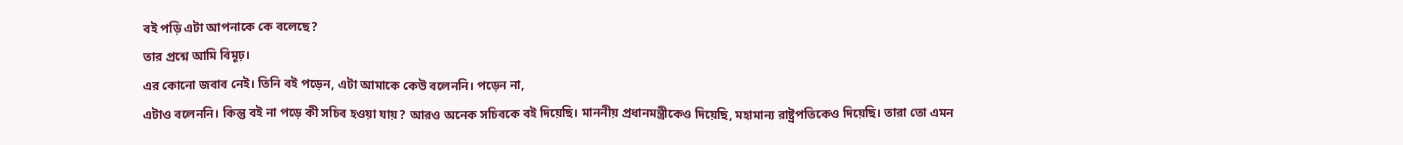বই পড়ি এটা আপনাকে কে বলেছে?
তার প্রশ্নে আমি বিমূঢ়।
এর কোনো জবাব নেই। তিনি বই পড়েন, এটা আমাকে কেউ বলেননি। পড়েন না,
এটাও বলেননি। কিন্তু বই না পড়ে কী সচিব হওয়া যায়? আরও অনেক সচিবকে বই দিয়েছি। মাননীয় প্রধানমন্ত্রীকেও দিয়েছি, মহামান্য রাষ্ট্রপতিকেও দিয়েছি। তারা তো এমন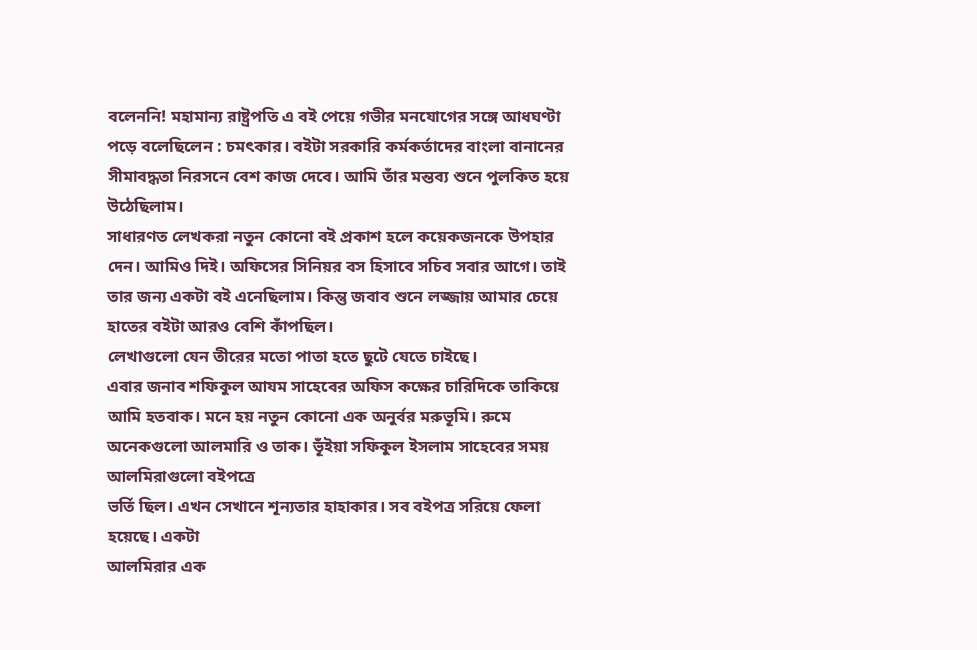বলেননি! মহামান্য রাষ্ট্রপতি এ বই পেয়ে গভীর মনযোগের সঙ্গে আধঘণ্টা পড়ে বলেছিলেন : চমৎকার। বইটা সরকারি কর্মকর্তাদের বাংলা বানানের সীমাবদ্ধতা নিরসনে বেশ কাজ দেবে। আমি তাঁর মন্তব্য শুনে পুলকিত হয়ে উঠেছিলাম।
সাধারণত লেখকরা নতুন কোনো বই প্রকাশ হলে কয়েকজনকে উপহার দেন। আমিও দিই। অফিসের সিনিয়র বস হিসাবে সচিব সবার আগে। তাই তার জন্য একটা বই এনেছিলাম। কিন্তু জবাব শুনে লজ্জায় আমার চেয়ে হাতের বইটা আরও বেশি কাঁপছিল।
লেখাগুলো যেন তীরের মতো পাতা হতে ছুটে যেতে চাইছে।
এবার জনাব শফিকুল আযম সাহেবের অফিস কক্ষের চারিদিকে তাকিয়ে আমি হতবাক। মনে হয় নতুন কোনো এক অনুর্বর মরুভূমি। রুমে অনেকগুলো আলমারি ও তাক। ভূঁইয়া সফিকুল ইসলাম সাহেবের সময় আলমিরাগুলো বইপত্রে
ভর্তি ছিল। এখন সেখানে শূন্যতার হাহাকার। সব বইপত্র সরিয়ে ফেলা হয়েছে। একটা
আলমিরার এক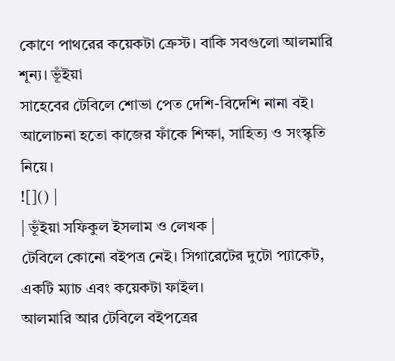কোণে পাথরের কয়েকটা ক্রেস্ট। বাকি সবগুলো আলমারি শূন্য। ভূঁইয়া
সাহেবের টেবিলে শোভা পেত দেশি-বিদেশি নানা বই। আলোচনা হতো কাজের ফাঁকে শিক্ষা, সাহিত্য ও সংস্কৃতি নিয়ে।
![]() |
| ভূঁইয়া সফিকুল ইসলাম ও লেখক |
টেবিলে কোনো বইপত্র নেই। সিগারেটের দুটো প্যাকেট, একটি ম্যাচ এবং কয়েকটা ফাইল।
আলমারি আর টেবিলে বইপত্রের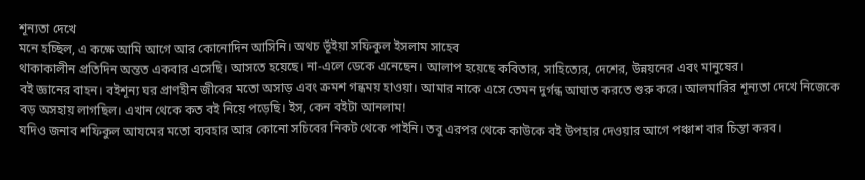শূন্যতা দেখে
মনে হচ্ছিল, এ কক্ষে আমি আগে আর কোনোদিন আসিনি। অথচ ভূঁইয়া সফিকুল ইসলাম সাহেব
থাকাকালীন প্রতিদিন অন্তত একবার এসেছি। আসতে হয়েছে। না-এলে ডেকে এনেছেন। আলাপ হয়েছে কবিতার, সাহিত্যের, দেশের, উন্নয়নের এবং মানুষের।
বই জ্ঞানের বাহন। বইশূন্য ঘর প্রাণহীন জীবের মতো অসাড় এবং ক্রমশ গন্ধময় হাওয়া। আমার নাকে এসে তেমন দুর্গন্ধ আঘাত করতে শুরু করে। আলমারির শূন্যতা দেখে নিজেকে বড় অসহায় লাগছিল। এখান থেকে কত বই নিয়ে পড়েছি। ইস, কেন বইটা আনলাম!
যদিও জনাব শফিকুল আযমের মতো ব্যবহার আর কোনো সচিবের নিকট থেকে পাইনি। তবু এরপর থেকে কাউকে বই উপহার দেওয়ার আগে পঞ্চাশ বার চিন্তা করব।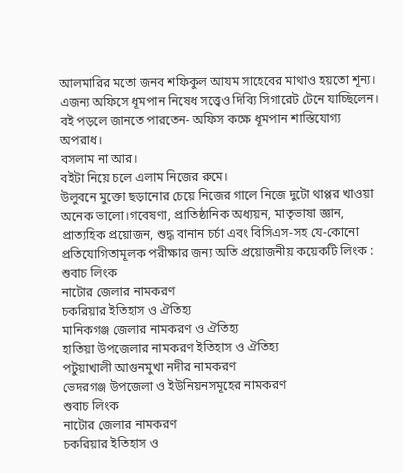আলমারির মতো জনব শফিকুল আযম সাহেবের মাথাও হয়তো শূন্য। এজন্য অফিসে ধূমপান নিষেধ সত্ত্বেও দিব্যি সিগারেট টেনে যাচ্ছিলেন। বই পড়লে জানতে পারতেন- অফিস কক্ষে ধূমপান শাস্তিযোগ্য অপরাধ।
বসলাম না আর।
বইটা নিয়ে চলে এলাম নিজের রুমে।
উলুবনে মুক্তো ছড়ানোর চেয়ে নিজের গালে নিজে দুটো থাপ্পর খাওয়া অনেক ভালো।গবেষণা, প্রাতিষ্ঠানিক অধ্যয়ন, মাতৃভাষা জ্ঞান, প্রাত্যহিক প্রয়োজন, শুদ্ধ বানান চর্চা এবং বিসিএস-সহ যে-কোনো প্রতিযোগিতামূলক পরীক্ষার জন্য অতি প্রয়োজনীয় কয়েকটি লিংক :
শুবাচ লিংক
নাটোর জেলার নামকরণ
চকরিয়ার ইতিহাস ও ঐতিহ্য
মানিকগঞ্জ জেলার নামকরণ ও ঐতিহ্য
হাতিয়া উপজেলার নামকরণ ইতিহাস ও ঐতিহ্য
পটুয়াখালী আগুনমুখা নদীর নামকরণ
ভেদরগঞ্জ উপজেলা ও ইউনিয়নসমূহের নামকরণ
শুবাচ লিংক
নাটোর জেলার নামকরণ
চকরিয়ার ইতিহাস ও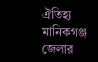ঐতিহ্য
মানিকগঞ্জ জেলার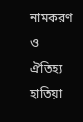নামকরণ ও ঐতিহ্য
হাতিয়া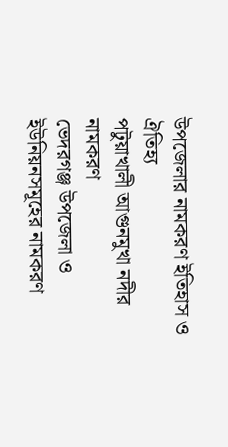উপজেলার নামকরণ ইতিহাস ও ঐতিহ্য
পটুয়াখালী আগুনমুখা নদীর নামকরণ
ভেদরগঞ্জ উপজেলা ও ইউনিয়নসমূহের নামকরণ